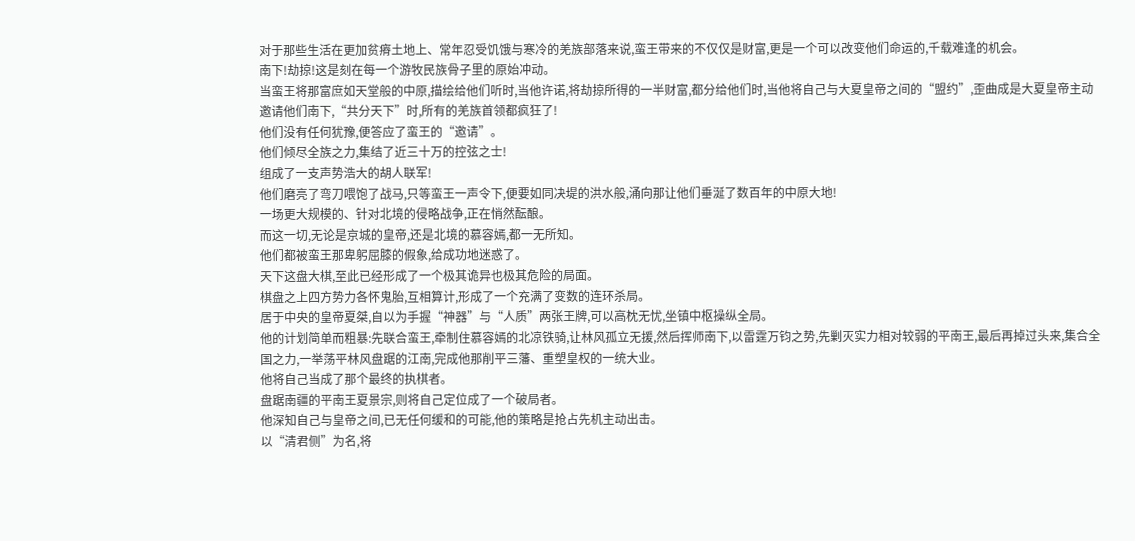对于那些生活在更加贫瘠土地上、常年忍受饥饿与寒冷的羌族部落来说,蛮王带来的不仅仅是财富,更是一个可以改变他们命运的,千载难逢的机会。
南下!劫掠!这是刻在每一个游牧民族骨子里的原始冲动。
当蛮王将那富庶如天堂般的中原,描绘给他们听时,当他许诺,将劫掠所得的一半财富,都分给他们时,当他将自己与大夏皇帝之间的“盟约”,歪曲成是大夏皇帝主动邀请他们南下,“共分天下”时,所有的羌族首领都疯狂了!
他们没有任何犹豫,便答应了蛮王的“邀请”。
他们倾尽全族之力,集结了近三十万的控弦之士!
组成了一支声势浩大的胡人联军!
他们磨亮了弯刀喂饱了战马,只等蛮王一声令下,便要如同决堤的洪水般,涌向那让他们垂涎了数百年的中原大地!
一场更大规模的、针对北境的侵略战争,正在悄然酝酿。
而这一切,无论是京城的皇帝,还是北境的慕容嫣,都一无所知。
他们都被蛮王那卑躬屈膝的假象,给成功地迷惑了。
天下这盘大棋,至此已经形成了一个极其诡异也极其危险的局面。
棋盘之上四方势力各怀鬼胎,互相算计,形成了一个充满了变数的连环杀局。
居于中央的皇帝夏桀,自以为手握“神器”与“人质”两张王牌,可以高枕无忧,坐镇中枢操纵全局。
他的计划简单而粗暴:先联合蛮王,牵制住慕容嫣的北凉铁骑,让林风孤立无援,然后挥师南下,以雷霆万钧之势,先剿灭实力相对较弱的平南王,最后再掉过头来,集合全国之力,一举荡平林风盘踞的江南,完成他那削平三藩、重塑皇权的一统大业。
他将自己当成了那个最终的执棋者。
盘踞南疆的平南王夏景宗,则将自己定位成了一个破局者。
他深知自己与皇帝之间,已无任何缓和的可能,他的策略是抢占先机主动出击。
以“清君侧”为名,将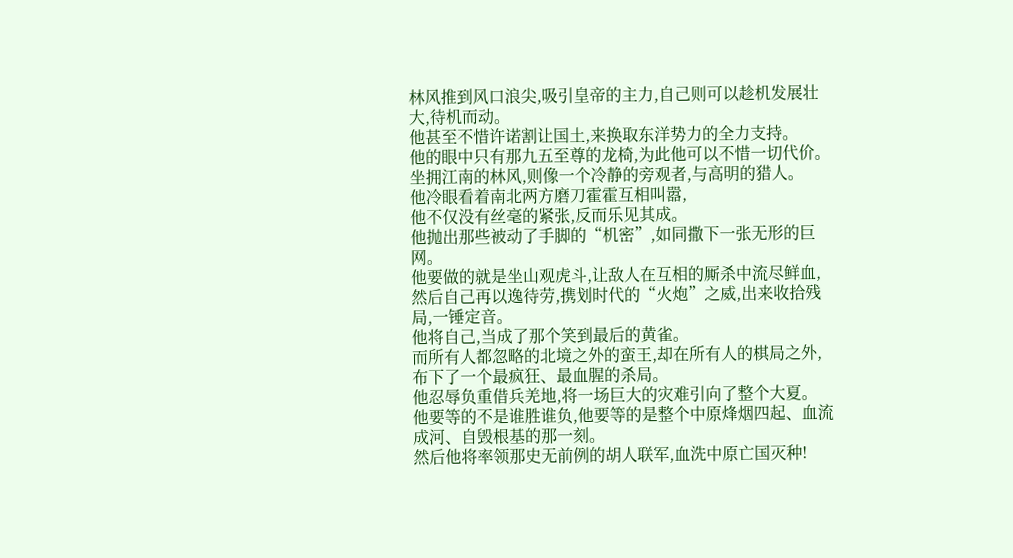林风推到风口浪尖,吸引皇帝的主力,自己则可以趁机发展壮大,待机而动。
他甚至不惜许诺割让国土,来换取东洋势力的全力支持。
他的眼中只有那九五至尊的龙椅,为此他可以不惜一切代价。
坐拥江南的林风,则像一个冷静的旁观者,与高明的猎人。
他冷眼看着南北两方磨刀霍霍互相叫嚣,
他不仅没有丝毫的紧张,反而乐见其成。
他抛出那些被动了手脚的“机密”,如同撒下一张无形的巨网。
他要做的就是坐山观虎斗,让敌人在互相的厮杀中流尽鲜血,然后自己再以逸待劳,携划时代的“火炮”之威,出来收拾残局,一锤定音。
他将自己,当成了那个笑到最后的黄雀。
而所有人都忽略的北境之外的蛮王,却在所有人的棋局之外,布下了一个最疯狂、最血腥的杀局。
他忍辱负重借兵羌地,将一场巨大的灾难引向了整个大夏。
他要等的不是谁胜谁负,他要等的是整个中原烽烟四起、血流成河、自毁根基的那一刻。
然后他将率领那史无前例的胡人联军,血洗中原亡国灭种!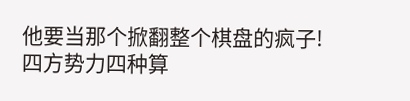他要当那个掀翻整个棋盘的疯子!
四方势力四种算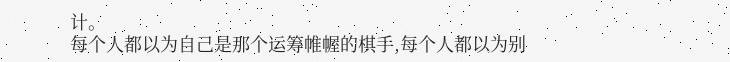计。
每个人都以为自己是那个运筹帷幄的棋手,每个人都以为别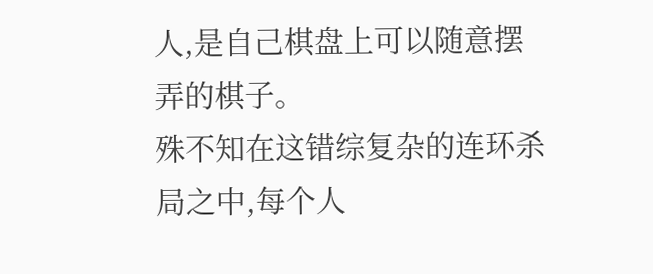人,是自己棋盘上可以随意摆弄的棋子。
殊不知在这错综复杂的连环杀局之中,每个人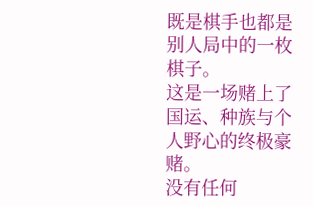既是棋手也都是别人局中的一枚棋子。
这是一场赌上了国运、种族与个人野心的终极豪赌。
没有任何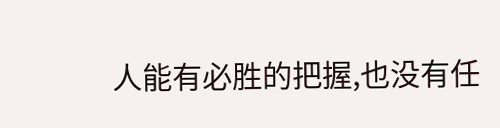人能有必胜的把握,也没有任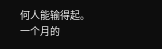何人能输得起。
一个月的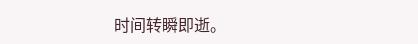时间转瞬即逝。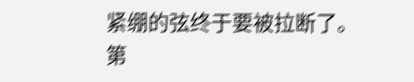紧绷的弦终于要被拉断了。
第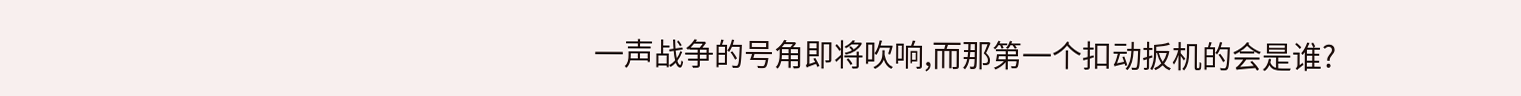一声战争的号角即将吹响,而那第一个扣动扳机的会是谁?